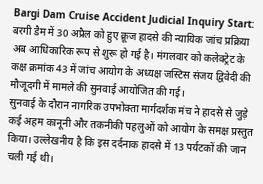Bargi Dam Cruise Accident Judicial Inquiry Start: बरगी डैम में 30 अप्रैल को हुए क्रूज हादसे की न्यायिक जांच प्रक्रिया अब आधिकारिक रूप से शुरू हो गई है। मंगलवार को कलेक्ट्रेट के कक्ष क्रमांक 43 में जांच आयोग के अध्यक्ष जस्टिस संजय द्विवेदी की मौजूदगी में मामले की सुनवाई आयोजित की गई।
सुनवाई के दौरान नागरिक उपभोक्ता मार्गदर्शक मंच ने हादसे से जुड़े कई अहम कानूनी और तकनीकी पहलुओं को आयोग के समक्ष प्रस्तुत किया। उल्लेखनीय है कि इस दर्दनाक हादसे में 13 पर्यटकों की जान चली गई थी।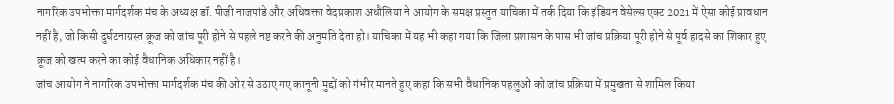नागरिक उपभोक्ता मार्गदर्शक मंच के अध्यक्ष डॉ. पीजी नाजपांडे और अधिवक्ता वेदप्रकाश अधौलिया ने आयोग के समक्ष प्रस्तुत याचिका में तर्क दिया कि इंडियन वेसेल्स एक्ट 2021 में ऐसा कोई प्रावधान नहीं है, जो किसी दुर्घटनाग्रस्त क्रूज को जांच पूरी होने से पहले नष्ट करने की अनुमति देता हो। याचिका में यह भी कहा गया कि जिला प्रशासन के पास भी जांच प्रक्रिया पूरी होने से पूर्व हादसे का शिकार हुए क्रूज को खत्म करने का कोई वैधानिक अधिकार नहीं है।
जांच आयोग ने नागरिक उपभोक्ता मार्गदर्शक मंच की ओर से उठाए गए कानूनी मुद्दों को गंभीर मानते हुए कहा कि सभी वैधानिक पहलुओं को जांच प्रक्रिया में प्रमुखता से शामिल किया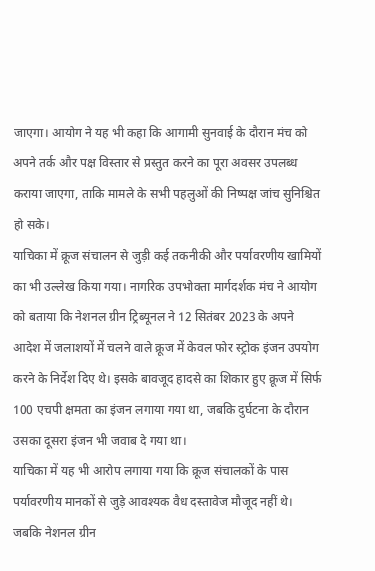जाएगा। आयोग ने यह भी कहा कि आगामी सुनवाई के दौरान मंच को अपने तर्क और पक्ष विस्तार से प्रस्तुत करने का पूरा अवसर उपलब्ध कराया जाएगा, ताकि मामले के सभी पहलुओं की निष्पक्ष जांच सुनिश्चित हो सके।
याचिका में क्रूज संचालन से जुड़ी कई तकनीकी और पर्यावरणीय खामियों का भी उल्लेख किया गया। नागरिक उपभोक्ता मार्गदर्शक मंच ने आयोग को बताया कि नेशनल ग्रीन ट्रिब्यूनल ने 12 सितंबर 2023 के अपने आदेश में जलाशयों में चलने वाले क्रूज में केवल फोर स्ट्रोक इंजन उपयोग करने के निर्देश दिए थे। इसके बावजूद हादसे का शिकार हुए क्रूज में सिर्फ 100 एचपी क्षमता का इंजन लगाया गया था, जबकि दुर्घटना के दौरान उसका दूसरा इंजन भी जवाब दे गया था।
याचिका में यह भी आरोप लगाया गया कि क्रूज संचालकों के पास पर्यावरणीय मानकों से जुड़े आवश्यक वैध दस्तावेज मौजूद नहीं थे। जबकि नेशनल ग्रीन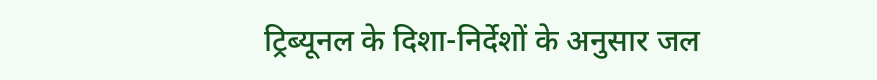ट्रिब्यूनल के दिशा-निर्देशों के अनुसार जल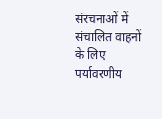संरचनाओं में संचालित वाहनों के लिए पर्यावरणीय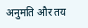अनुमति और तय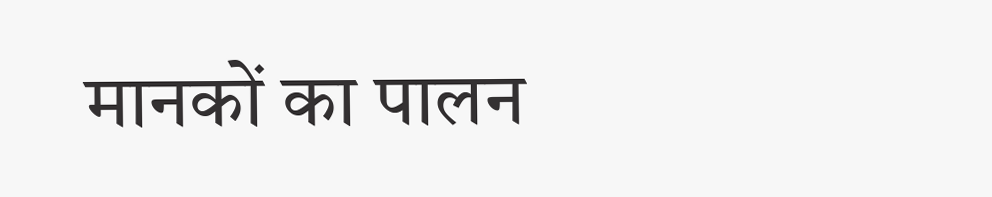मानकों का पालन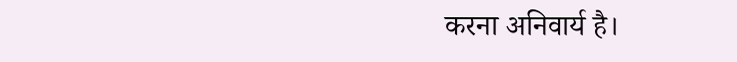करना अनिवार्य है।